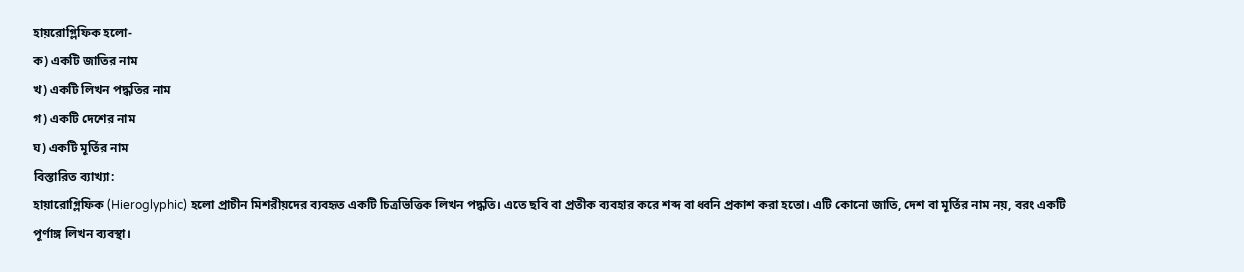হায়রোগ্লিফিক হলো-
ক) একটি জাতির নাম
খ) একটি লিখন পদ্ধতির নাম
গ) একটি দেশের নাম
ঘ) একটি মূর্তির নাম
বিস্তারিত ব্যাখ্যা:
হায়ারোগ্লিফিক (Hieroglyphic) হলো প্রাচীন মিশরীয়দের ব্যবহৃত একটি চিত্রভিত্তিক লিখন পদ্ধতি। এতে ছবি বা প্রতীক ব্যবহার করে শব্দ বা ধ্বনি প্রকাশ করা হতো। এটি কোনো জাতি, দেশ বা মূর্তির নাম নয়, বরং একটি পূর্ণাঙ্গ লিখন ব্যবস্থা।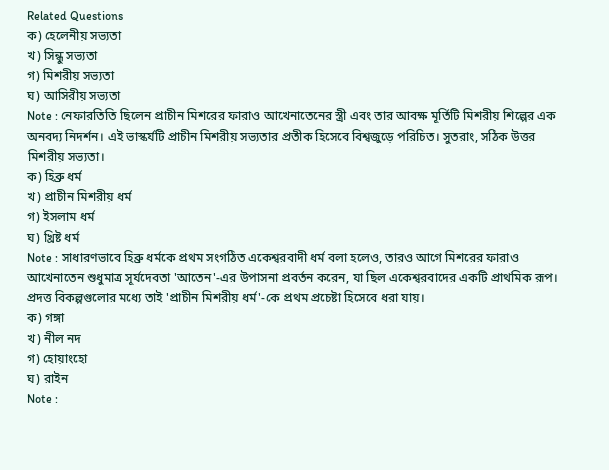Related Questions
ক) হেলেনীয় সভ্যতা
খ) সিন্ধু সভ্যতা
গ) মিশরীয় সভ্যতা
ঘ) আসিরীয় সভ্যতা
Note : নেফারতিতি ছিলেন প্রাচীন মিশরের ফারাও আখেনাতেনের স্ত্রী এবং তার আবক্ষ মূর্তিটি মিশরীয় শিল্পের এক অনবদ্য নিদর্শন। এই ভাস্কর্যটি প্রাচীন মিশরীয় সভ্যতার প্রতীক হিসেবে বিশ্বজুড়ে পরিচিত। সুতরাং, সঠিক উত্তর মিশরীয় সভ্যতা।
ক) হিব্রু ধর্ম
খ) প্রাচীন মিশরীয় ধর্ম
গ) ইসলাম ধর্ম
ঘ) খ্রিষ্ট ধর্ম
Note : সাধারণভাবে হিব্রু ধর্মকে প্রথম সংগঠিত একেশ্বরবাদী ধর্ম বলা হলেও, তারও আগে মিশরের ফারাও আখেনাতেন শুধুমাত্র সূর্যদেবতা 'আতেন'-এর উপাসনা প্রবর্তন করেন, যা ছিল একেশ্বরবাদের একটি প্রাথমিক রূপ। প্রদত্ত বিকল্পগুলোর মধ্যে তাই 'প্রাচীন মিশরীয় ধর্ম'-কে প্রথম প্রচেষ্টা হিসেবে ধরা যায়।
ক) গঙ্গা
খ) নীল নদ
গ) হোয়াংহো
ঘ) রাইন
Note :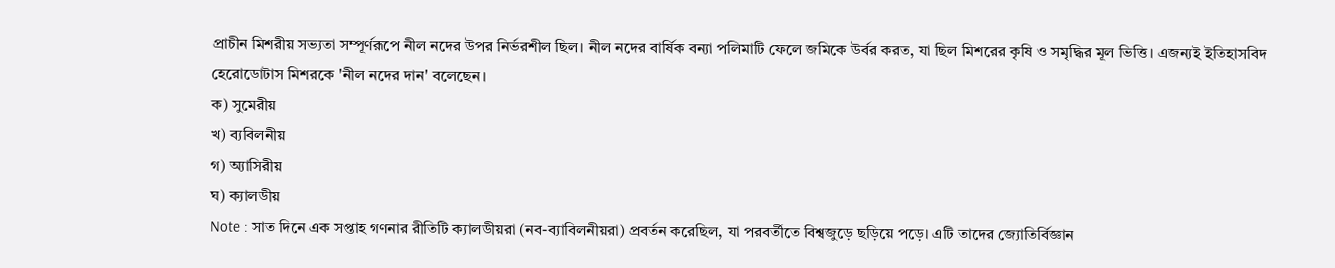প্রাচীন মিশরীয় সভ্যতা সম্পূর্ণরূপে নীল নদের উপর নির্ভরশীল ছিল। নীল নদের বার্ষিক বন্যা পলিমাটি ফেলে জমিকে উর্বর করত, যা ছিল মিশরের কৃষি ও সমৃদ্ধির মূল ভিত্তি। এজন্যই ইতিহাসবিদ হেরোডোটাস মিশরকে 'নীল নদের দান' বলেছেন।
ক) সুমেরীয়
খ) ব্যবিলনীয়
গ) অ্যাসিরীয়
ঘ) ক্যালডীয়
Note : সাত দিনে এক সপ্তাহ গণনার রীতিটি ক্যালডীয়রা (নব-ব্যাবিলনীয়রা) প্রবর্তন করেছিল, যা পরবর্তীতে বিশ্বজুড়ে ছড়িয়ে পড়ে। এটি তাদের জ্যোতির্বিজ্ঞান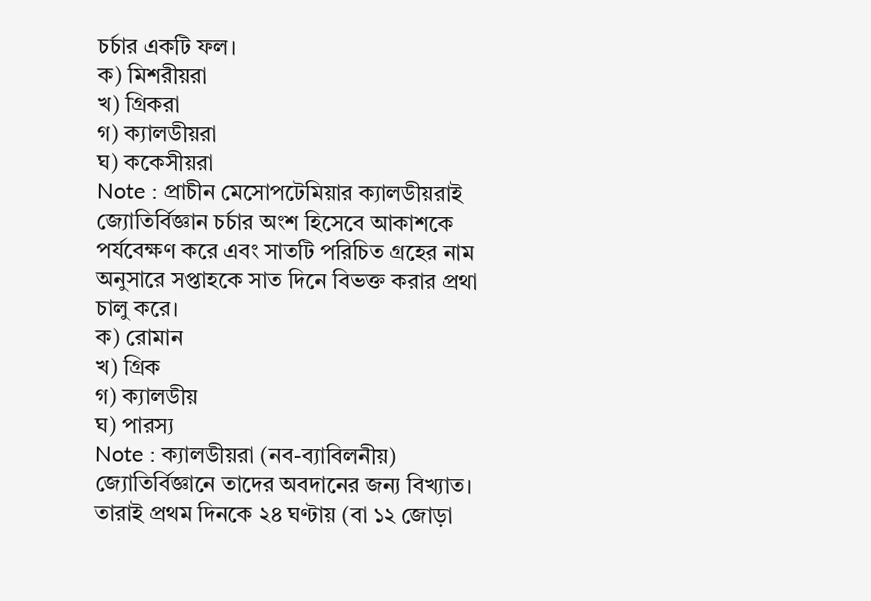চর্চার একটি ফল।
ক) মিশরীয়রা
খ) গ্রিকরা
গ) ক্যালডীয়রা
ঘ) ককেসীয়রা
Note : প্রাচীন মেসোপটেমিয়ার ক্যালডীয়রাই জ্যোতির্বিজ্ঞান চর্চার অংশ হিসেবে আকাশকে পর্যবেক্ষণ করে এবং সাতটি পরিচিত গ্রহের নাম অনুসারে সপ্তাহকে সাত দিনে বিভক্ত করার প্রথা চালু করে।
ক) রোমান
খ) গ্রিক
গ) ক্যালডীয়
ঘ) পারস্য
Note : ক্যালডীয়রা (নব-ব্যাবিলনীয়) জ্যোতির্বিজ্ঞানে তাদের অবদানের জন্য বিখ্যাত। তারাই প্রথম দিনকে ২৪ ঘণ্টায় (বা ১২ জোড়া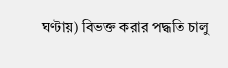ঘণ্টায়) বিভক্ত করার পদ্ধতি চালু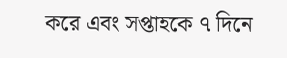করে এবং সপ্তাহকে ৭ দিনে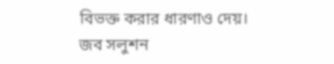বিভক্ত করার ধারণাও দেয়।
জব সলুশন